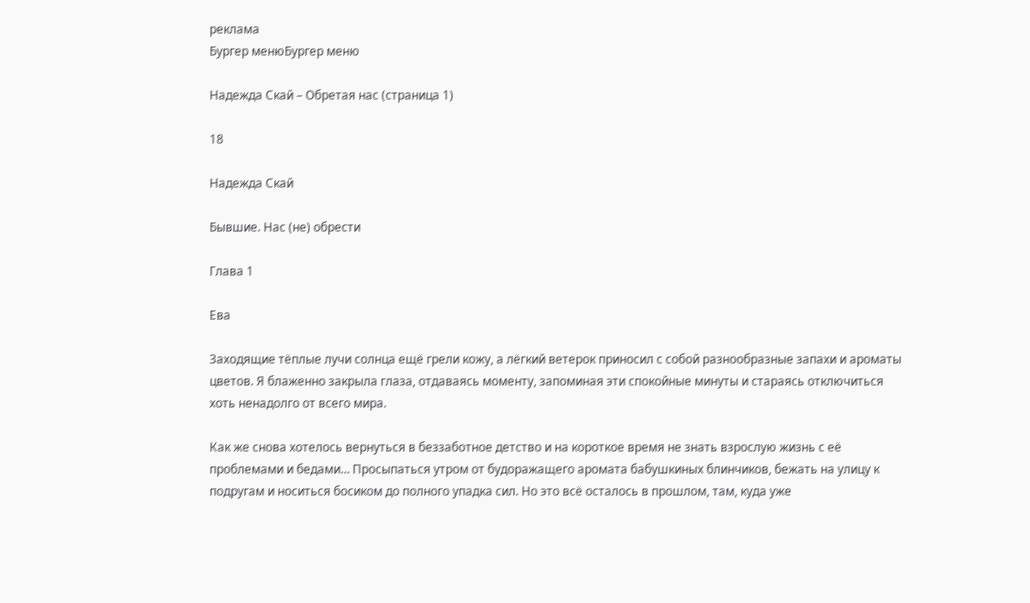реклама
Бургер менюБургер меню

Надежда Скай – Обретая нас (страница 1)

18

Надежда Скай

Бывшие. Нас (не) обрести

Глава 1

Ева

Заходящие тёплые лучи солнца ещё грели кожу, а лёгкий ветерок приносил с собой разнообразные запахи и ароматы цветов. Я блаженно закрыла глаза, отдаваясь моменту, запоминая эти спокойные минуты и стараясь отключиться хоть ненадолго от всего мира.

Как же снова хотелось вернуться в беззаботное детство и на короткое время не знать взрослую жизнь с её проблемами и бедами… Просыпаться утром от будоражащего аромата бабушкиных блинчиков, бежать на улицу к подругам и носиться босиком до полного упадка сил. Но это всё осталось в прошлом, там, куда уже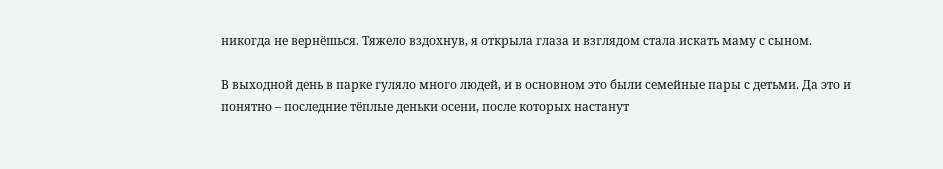никогда не вернёшься. Тяжело вздохнув, я открыла глаза и взглядом стала искать маму с сыном.

В выходной день в парке гуляло много людей, и в основном это были семейные пары с детьми. Да это и понятно – последние тёплые деньки осени, после которых настанут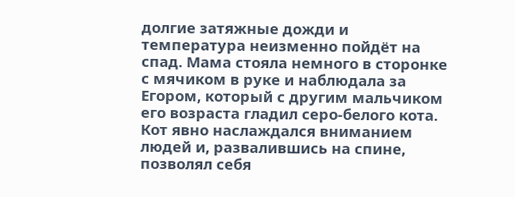долгие затяжные дожди и температура неизменно пойдёт на спад. Мама стояла немного в сторонке с мячиком в руке и наблюдала за Егором, который с другим мальчиком его возраста гладил серо-белого кота. Кот явно наслаждался вниманием людей и, развалившись на спине, позволял себя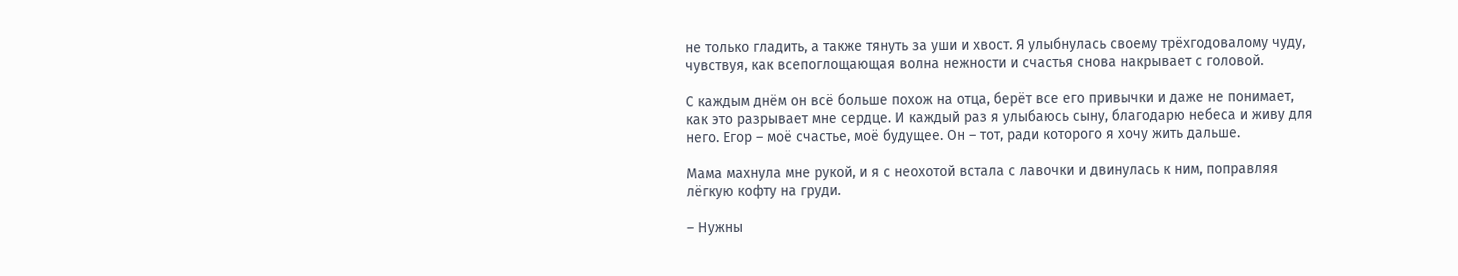не только гладить, а также тянуть за уши и хвост. Я улыбнулась своему трёхгодовалому чуду, чувствуя, как всепоглощающая волна нежности и счастья снова накрывает с головой.

С каждым днём он всё больше похож на отца, берёт все его привычки и даже не понимает, как это разрывает мне сердце. И каждый раз я улыбаюсь сыну, благодарю небеса и живу для него. Егор – моё счастье, моё будущее. Он – тот, ради которого я хочу жить дальше.

Мама махнула мне рукой, и я с неохотой встала с лавочки и двинулась к ним, поправляя лёгкую кофту на груди.

– Нужны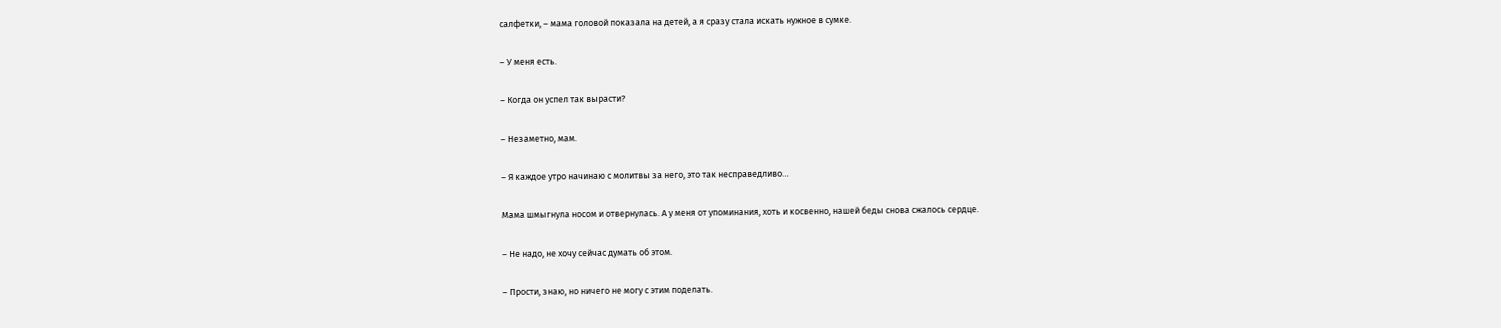салфетки, – мама головой показала на детей, а я сразу стала искать нужное в сумке.

– У меня есть.

– Когда он успел так вырасти?

– Незаметно, мам.

– Я каждое утро начинаю с молитвы за него, это так несправедливо…

Мама шмыгнула носом и отвернулась. А у меня от упоминания, хоть и косвенно, нашей беды снова сжалось сердце.

– Не надо, не хочу сейчас думать об этом.

– Прости, знаю, но ничего не могу с этим поделать.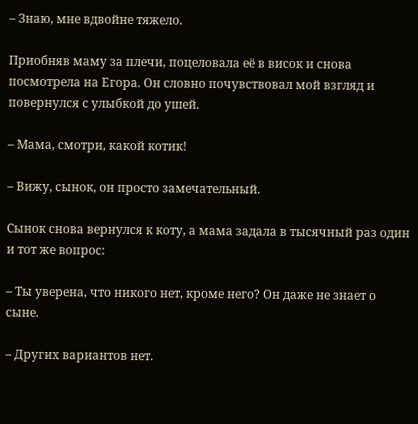– Знаю, мне вдвойне тяжело.

Приобняв маму за плечи, поцеловала её в висок и снова посмотрела на Егора. Он словно почувствовал мой взгляд и повернулся с улыбкой до ушей.

– Мама, смотри, какой котик!

– Вижу, сынок, он просто замечательный.

Сынок снова вернулся к коту, а мама задала в тысячный раз один и тот же вопрос:

– Ты уверена, что никого нет, кроме него? Он даже не знает о сыне.

– Других вариантов нет.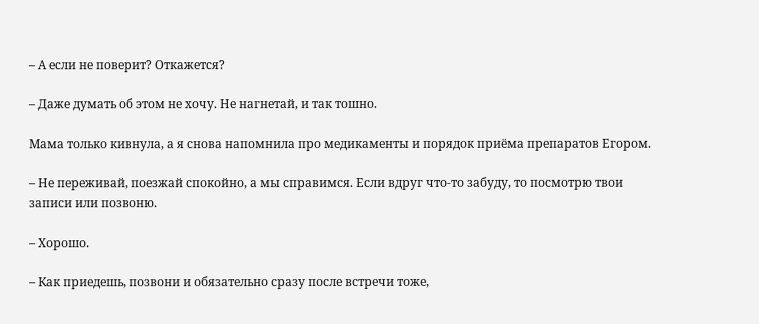– А если не поверит? Откажется?

– Даже думать об этом не хочу. Не нагнетай, и так тошно.

Мама только кивнула, а я снова напомнила про медикаменты и порядок приёма препаратов Егором.

– Не переживай, поезжай спокойно, а мы справимся. Если вдруг что-то забуду, то посмотрю твои записи или позвоню.

– Хорошо.

– Как приедешь, позвони и обязательно сразу после встречи тоже,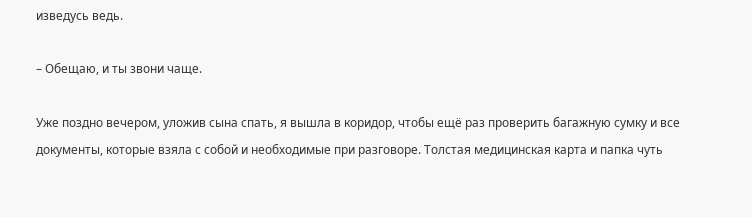изведусь ведь.

– Обещаю, и ты звони чаще.

Уже поздно вечером, уложив сына спать, я вышла в коридор, чтобы ещё раз проверить багажную сумку и все документы, которые взяла с собой и необходимые при разговоре. Толстая медицинская карта и папка чуть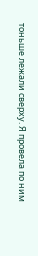тоньше лежали сверху. Я провела по ним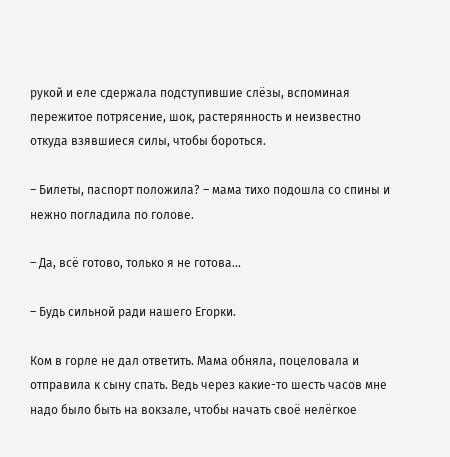рукой и еле сдержала подступившие слёзы, вспоминая пережитое потрясение, шок, растерянность и неизвестно откуда взявшиеся силы, чтобы бороться.

– Билеты, паспорт положила? – мама тихо подошла со спины и нежно погладила по голове.

– Да, всё готово, только я не готова…

– Будь сильной ради нашего Егорки.

Ком в горле не дал ответить. Мама обняла, поцеловала и отправила к сыну спать. Ведь через какие-то шесть часов мне надо было быть на вокзале, чтобы начать своё нелёгкое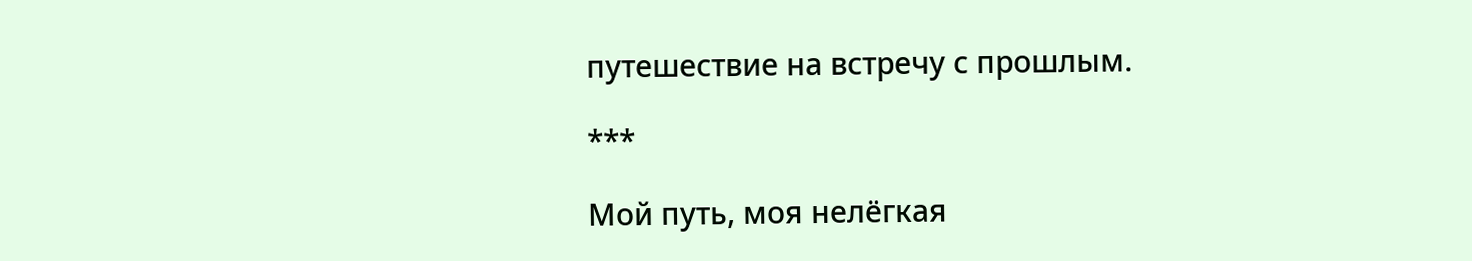путешествие на встречу с прошлым.

***

Мой путь, моя нелёгкая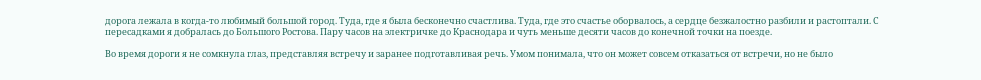дорога лежала в когда-то любимый большой город. Туда, где я была бесконечно счастлива. Туда, где это счастье оборвалось, а сердце безжалостно разбили и растоптали. С пересадками я добралась до Большого Ростова. Пару часов на электричке до Краснодара и чуть меньше десяти часов до конечной точки на поезде.

Во время дороги я не сомкнула глаз, представляя встречу и заранее подготавливая речь. Умом понимала, что он может совсем отказаться от встречи, но не было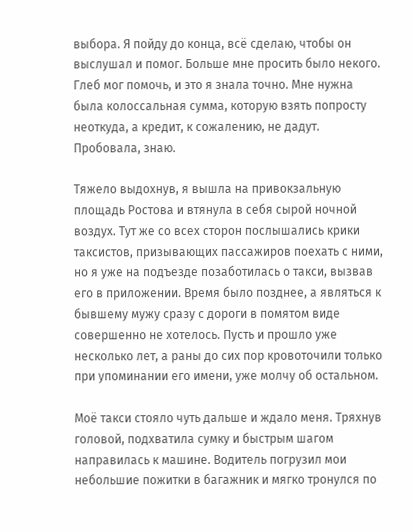выбора. Я пойду до конца, всё сделаю, чтобы он выслушал и помог. Больше мне просить было некого. Глеб мог помочь, и это я знала точно. Мне нужна была колоссальная сумма, которую взять попросту неоткуда, а кредит, к сожалению, не дадут. Пробовала, знаю.

Тяжело выдохнув, я вышла на привокзальную площадь Ростова и втянула в себя сырой ночной воздух. Тут же со всех сторон послышались крики таксистов, призывающих пассажиров поехать с ними, но я уже на подъезде позаботилась о такси, вызвав его в приложении. Время было позднее, а являться к бывшему мужу сразу с дороги в помятом виде совершенно не хотелось. Пусть и прошло уже несколько лет, а раны до сих пор кровоточили только при упоминании его имени, уже молчу об остальном.

Моё такси стояло чуть дальше и ждало меня. Тряхнув головой, подхватила сумку и быстрым шагом направилась к машине. Водитель погрузил мои небольшие пожитки в багажник и мягко тронулся по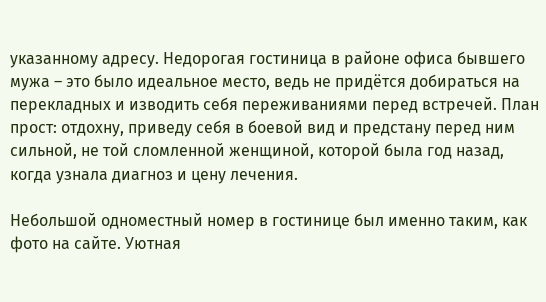указанному адресу. Недорогая гостиница в районе офиса бывшего мужа – это было идеальное место, ведь не придётся добираться на перекладных и изводить себя переживаниями перед встречей. План прост: отдохну, приведу себя в боевой вид и предстану перед ним сильной, не той сломленной женщиной, которой была год назад, когда узнала диагноз и цену лечения.

Небольшой одноместный номер в гостинице был именно таким, как фото на сайте. Уютная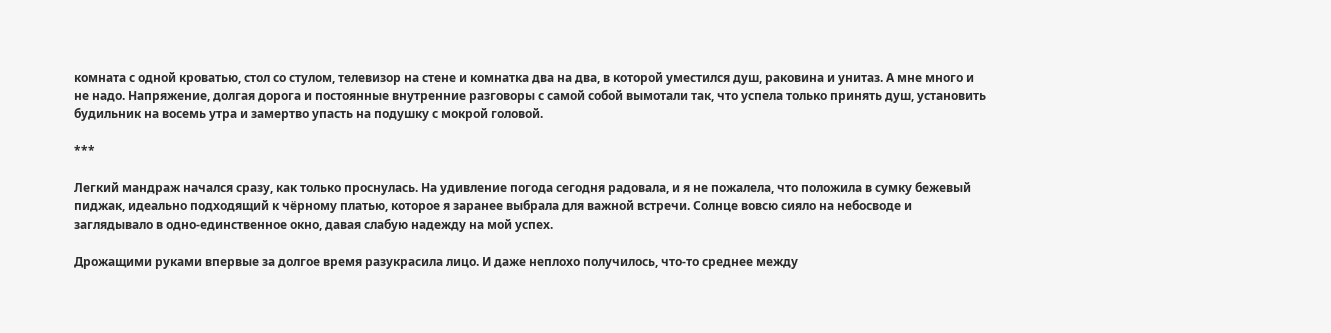комната с одной кроватью, стол со стулом, телевизор на стене и комнатка два на два, в которой уместился душ, раковина и унитаз. А мне много и не надо. Напряжение, долгая дорога и постоянные внутренние разговоры с самой собой вымотали так, что успела только принять душ, установить будильник на восемь утра и замертво упасть на подушку с мокрой головой.

***

Легкий мандраж начался сразу, как только проснулась. На удивление погода сегодня радовала, и я не пожалела, что положила в сумку бежевый пиджак, идеально подходящий к чёрному платью, которое я заранее выбрала для важной встречи. Солнце вовсю сияло на небосводе и заглядывало в одно-единственное окно, давая слабую надежду на мой успех.

Дрожащими руками впервые за долгое время разукрасила лицо. И даже неплохо получилось, что-то среднее между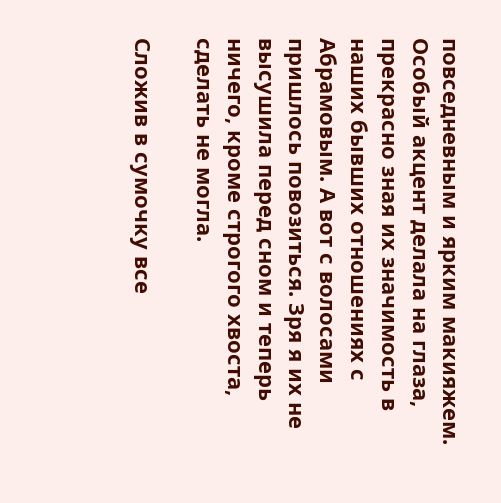повседневным и ярким макияжем. Особый акцент делала на глаза, прекрасно зная их значимость в наших бывших отношениях с Абрамовым. А вот с волосами пришлось повозиться. Зря я их не высушила перед сном и теперь ничего, кроме строгого хвоста, сделать не могла.

Сложив в сумочку все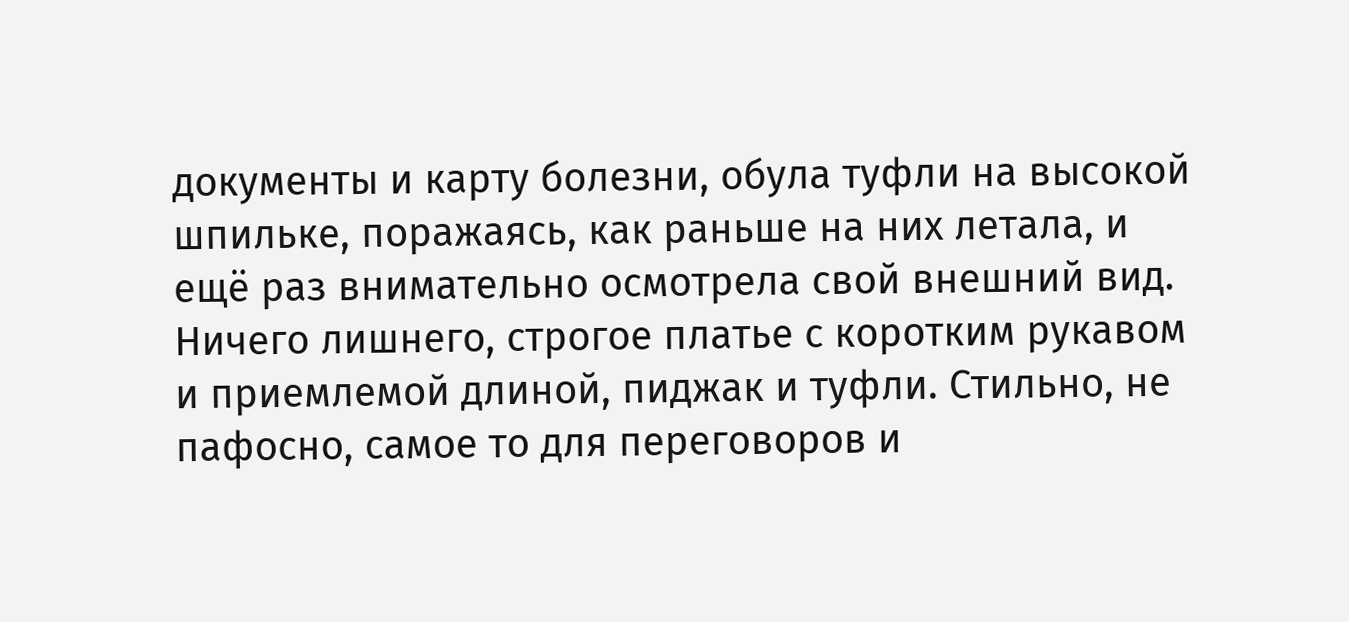документы и карту болезни, обула туфли на высокой шпильке, поражаясь, как раньше на них летала, и ещё раз внимательно осмотрела свой внешний вид. Ничего лишнего, строгое платье с коротким рукавом и приемлемой длиной, пиджак и туфли. Стильно, не пафосно, самое то для переговоров и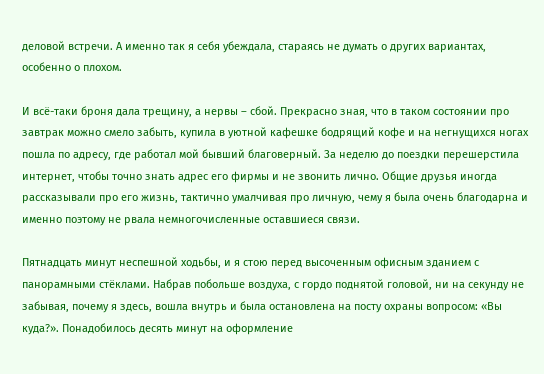деловой встречи. А именно так я себя убеждала, стараясь не думать о других вариантах, особенно о плохом.

И всё-таки броня дала трещину, а нервы – сбой. Прекрасно зная, что в таком состоянии про завтрак можно смело забыть, купила в уютной кафешке бодрящий кофе и на негнущихся ногах пошла по адресу, где работал мой бывший благоверный. За неделю до поездки перешерстила интернет, чтобы точно знать адрес его фирмы и не звонить лично. Общие друзья иногда рассказывали про его жизнь, тактично умалчивая про личную, чему я была очень благодарна и именно поэтому не рвала немногочисленные оставшиеся связи.

Пятнадцать минут неспешной ходьбы, и я стою перед высоченным офисным зданием с панорамными стёклами. Набрав побольше воздуха, с гордо поднятой головой, ни на секунду не забывая, почему я здесь, вошла внутрь и была остановлена на посту охраны вопросом: «Вы куда?». Понадобилось десять минут на оформление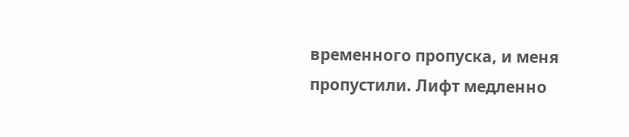временного пропуска, и меня пропустили. Лифт медленно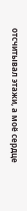отсчитывал этажи, а моё сердце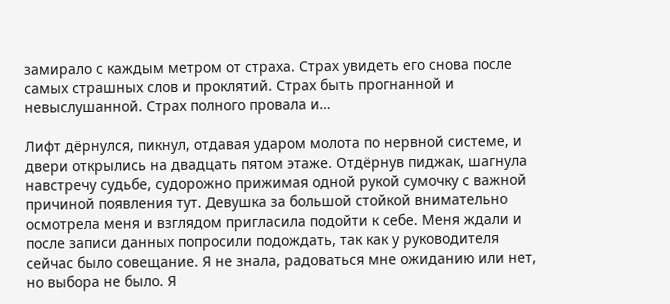замирало с каждым метром от страха. Страх увидеть его снова после самых страшных слов и проклятий. Страх быть прогнанной и невыслушанной. Страх полного провала и…

Лифт дёрнулся, пикнул, отдавая ударом молота по нервной системе, и двери открылись на двадцать пятом этаже. Отдёрнув пиджак, шагнула навстречу судьбе, судорожно прижимая одной рукой сумочку с важной причиной появления тут. Девушка за большой стойкой внимательно осмотрела меня и взглядом пригласила подойти к себе. Меня ждали и после записи данных попросили подождать, так как у руководителя сейчас было совещание. Я не знала, радоваться мне ожиданию или нет, но выбора не было. Я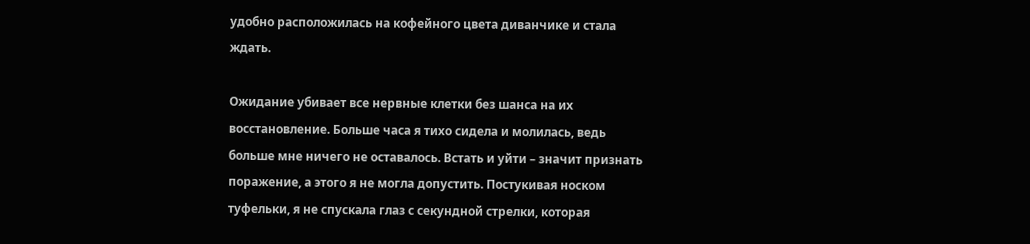удобно расположилась на кофейного цвета диванчике и стала ждать.

Ожидание убивает все нервные клетки без шанса на их восстановление. Больше часа я тихо сидела и молилась, ведь больше мне ничего не оставалось. Встать и уйти – значит признать поражение, а этого я не могла допустить. Постукивая носком туфельки, я не спускала глаз с секундной стрелки, которая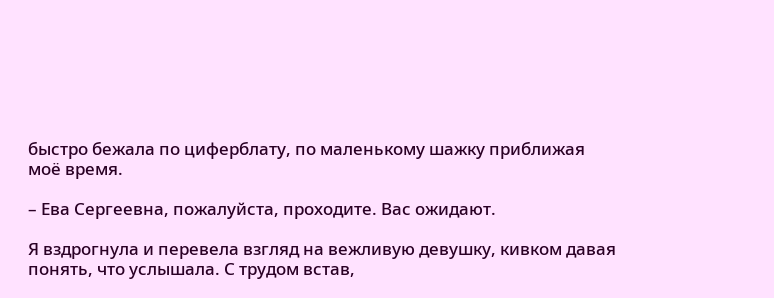быстро бежала по циферблату, по маленькому шажку приближая моё время.

– Ева Сергеевна, пожалуйста, проходите. Вас ожидают.

Я вздрогнула и перевела взгляд на вежливую девушку, кивком давая понять, что услышала. С трудом встав,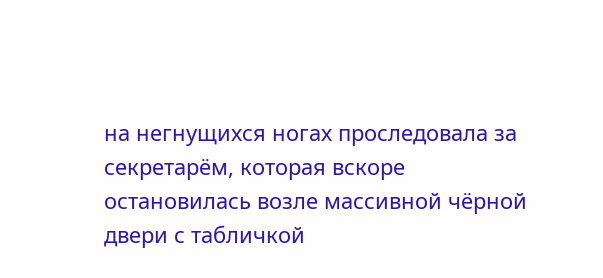на негнущихся ногах проследовала за секретарём, которая вскоре остановилась возле массивной чёрной двери с табличкой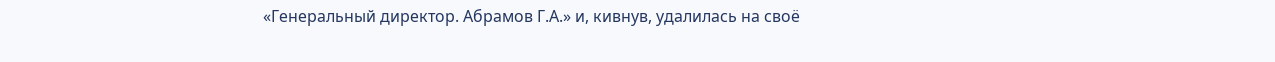«Генеральный директор. Абрамов Г.А.» и, кивнув, удалилась на своё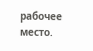рабочее место.